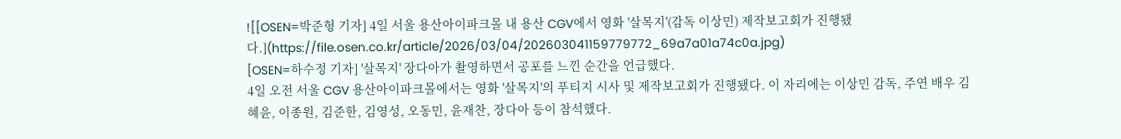![[OSEN=박준형 기자] 4일 서울 용산아이파크몰 내 용산 CGV에서 영화 '살목지'(감독 이상민) 제작보고회가 진행됐다.](https://file.osen.co.kr/article/2026/03/04/202603041159779772_69a7a01a74c0a.jpg)
[OSEN=하수정 기자] '살목지' 장다아가 촬영하면서 공포를 느낀 순간을 언급했다.
4일 오전 서울 CGV 용산아이파크몰에서는 영화 '살목지'의 푸티지 시사 및 제작보고회가 진행됐다. 이 자리에는 이상민 감독, 주연 배우 김혜윤, 이종원, 김준한, 김영성, 오동민, 윤재찬, 장다아 등이 참석했다.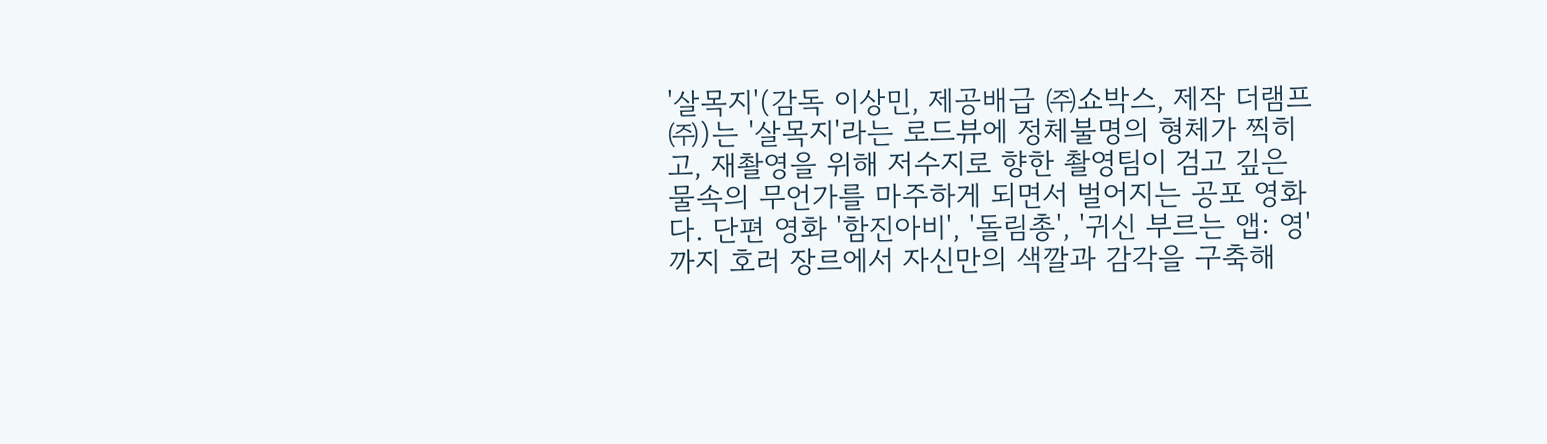'살목지'(감독 이상민, 제공배급 ㈜쇼박스, 제작 더램프㈜)는 '살목지'라는 로드뷰에 정체불명의 형체가 찍히고, 재촬영을 위해 저수지로 향한 촬영팀이 검고 깊은 물속의 무언가를 마주하게 되면서 벌어지는 공포 영화다. 단편 영화 '함진아비', '돌림총', '귀신 부르는 앱: 영'까지 호러 장르에서 자신만의 색깔과 감각을 구축해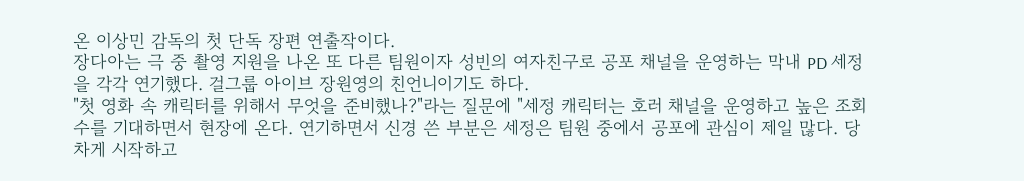온 이상민 감독의 첫 단독 장편 연출작이다.
장다아는 극 중 촬영 지원을 나온 또 다른 팀원이자 성빈의 여자친구로 공포 채널을 운영하는 막내 PD 세정을 각각 연기했다. 걸그룹 아이브 장원영의 친언니이기도 하다.
"첫 영화 속 캐릭터를 위해서 무엇을 준비했나?"라는 질문에 "세정 캐릭터는 호러 채널을 운영하고 높은 조회수를 기대하면서 현장에 온다. 연기하면서 신경 쓴 부분은 세정은 팀원 중에서 공포에 관심이 제일 많다. 당차게 시작하고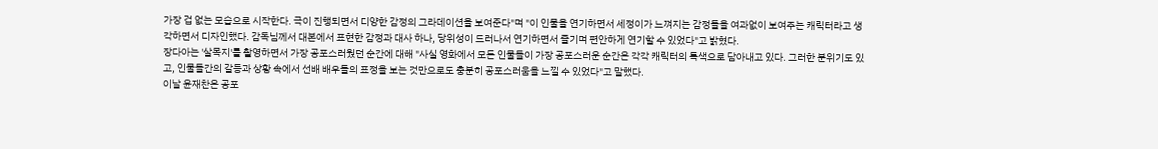가장 겁 없는 모습으로 시작한다. 극이 진행되면서 디양한 감정의 그라데이션을 보여준다"며 "이 인물을 연기하면서 세정이가 느껴지는 감정들을 여과없이 보여주는 캐릭터라고 생각하면서 디자인했다. 감독님께서 대본에서 표현한 감정과 대사 하나, 당위성이 드러나서 연기하면서 즐기며 편안하게 연기할 수 있었다"고 밝혔다.
장다아는 '살목지'를 촬영하면서 가장 공포스러웠던 순간에 대해 "사실 영화에서 모든 인물들이 가장 공포스러운 순간은 각각 캐릭터의 특색으로 담아내고 있다. 그러한 분위기도 있고, 인물들간의 갈등과 상황 속에서 선배 배우들의 표정을 보는 것만으로도 충분히 공포스러움을 느낄 수 있었다"고 말했다.
이날 윤재찬은 공포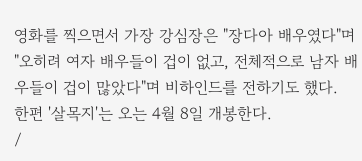영화를 찍으면서 가장 강심장은 "장다아 배우였다"며 "오히려 여자 배우들이 겁이 없고, 전체적으로 남자 배우들이 겁이 많았다"며 비하인드를 전하기도 했다.
한편 '살목지'는 오는 4월 8일 개봉한다.
/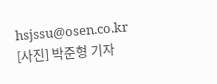hsjssu@osen.co.kr
[사진] 박준형 기자